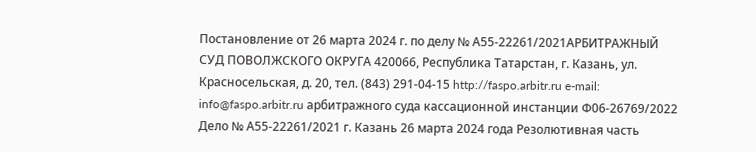Постановление от 26 марта 2024 г. по делу № А55-22261/2021АРБИТРАЖНЫЙ СУД ПОВОЛЖСКОГО ОКРУГА 420066, Республика Татарстан, г. Казань, ул. Красносельская, д. 20, тел. (843) 291-04-15 http://faspo.arbitr.ru e-mail: info@faspo.arbitr.ru арбитражного суда кассационной инстанции Ф06-26769/2022 Дело № А55-22261/2021 г. Казань 26 марта 2024 года Резолютивная часть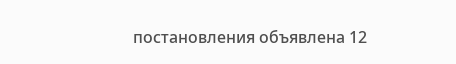постановления объявлена 12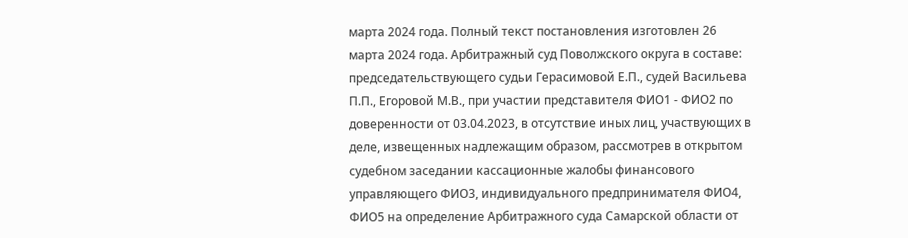марта 2024 года. Полный текст постановления изготовлен 26 марта 2024 года. Арбитражный суд Поволжского округа в составе: председательствующего судьи Герасимовой Е.П., судей Васильева П.П., Егоровой М.В., при участии представителя ФИО1 - ФИО2 по доверенности от 03.04.2023, в отсутствие иных лиц, участвующих в деле, извещенных надлежащим образом, рассмотрев в открытом судебном заседании кассационные жалобы финансового управляющего ФИО3, индивидуального предпринимателя ФИО4, ФИО5 на определение Арбитражного суда Самарской области от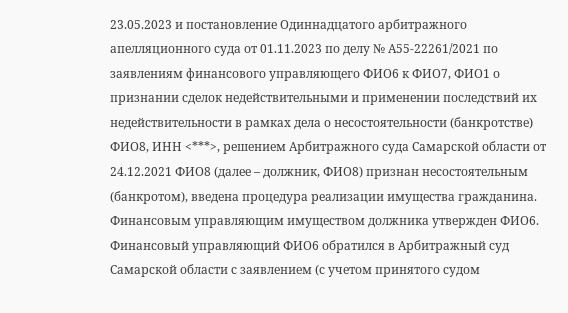23.05.2023 и постановление Одиннадцатого арбитражного апелляционного суда от 01.11.2023 по делу № А55-22261/2021 по заявлениям финансового управляющего ФИО6 к ФИО7, ФИО1 о признании сделок недействительными и применении последствий их недействительности в рамках дела о несостоятельности (банкротстве) ФИО8, ИНН <***>, решением Арбитражного суда Самарской области от 24.12.2021 ФИО8 (далее – должник, ФИО8) признан несостоятельным (банкротом), введена процедура реализации имущества гражданина. Финансовым управляющим имуществом должника утвержден ФИО6. Финансовый управляющий ФИО6 обратился в Арбитражный суд Самарской области с заявлением (с учетом принятого судом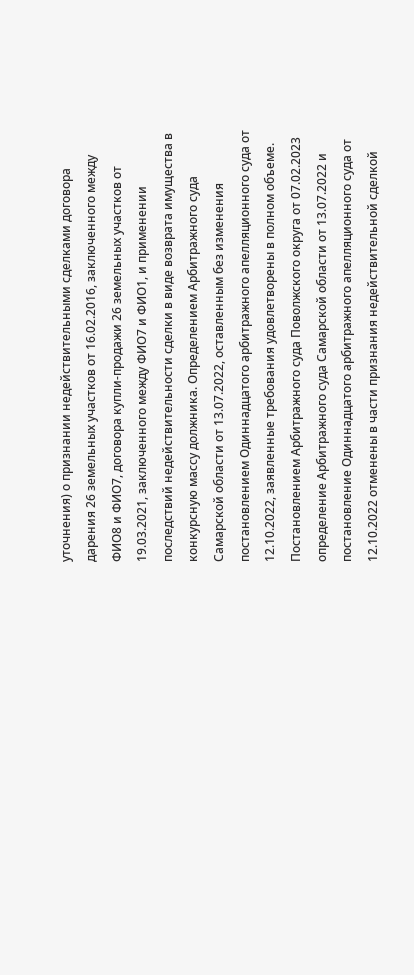уточнения) о признании недействительными сделками договора дарения 26 земельных участков от 16.02.2016, заключенного между ФИО8 и ФИО7, договора купли-продажи 26 земельных участков от 19.03.2021, заключенного между ФИО7 и ФИО1, и применении последствий недействительности сделки в виде возврата имущества в конкурсную массу должника. Определением Арбитражного суда Самарской области от 13.07.2022, оставленным без изменения постановлением Одиннадцатого арбитражного апелляционного суда от 12.10.2022, заявленные требования удовлетворены в полном объеме. Постановлением Арбитражного суда Поволжского округа от 07.02.2023 определение Арбитражного суда Самарской области от 13.07.2022 и постановление Одиннадцатого арбитражного апелляционного суда от 12.10.2022 отменены в части признания недействительной сделкой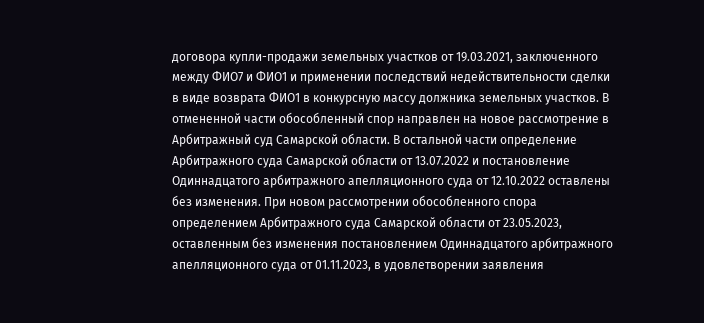договора купли-продажи земельных участков от 19.03.2021, заключенного между ФИО7 и ФИО1 и применении последствий недействительности сделки в виде возврата ФИО1 в конкурсную массу должника земельных участков. В отмененной части обособленный спор направлен на новое рассмотрение в Арбитражный суд Самарской области. В остальной части определение Арбитражного суда Самарской области от 13.07.2022 и постановление Одиннадцатого арбитражного апелляционного суда от 12.10.2022 оставлены без изменения. При новом рассмотрении обособленного спора определением Арбитражного суда Самарской области от 23.05.2023, оставленным без изменения постановлением Одиннадцатого арбитражного апелляционного суда от 01.11.2023, в удовлетворении заявления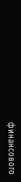финансового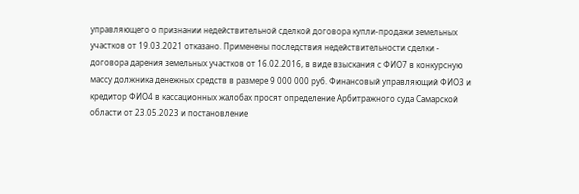управляющего о признании недействительной сделкой договора купли-продажи земельных участков от 19.03.2021 отказано. Применены последствия недействительности сделки - договора дарения земельных участков от 16.02.2016, в виде взыскания с ФИО7 в конкурсную массу должника денежных средств в размере 9 000 000 руб. Финансовый управляющий ФИО3 и кредитор ФИО4 в кассационных жалобах просят определение Арбитражного суда Самарской области от 23.05.2023 и постановление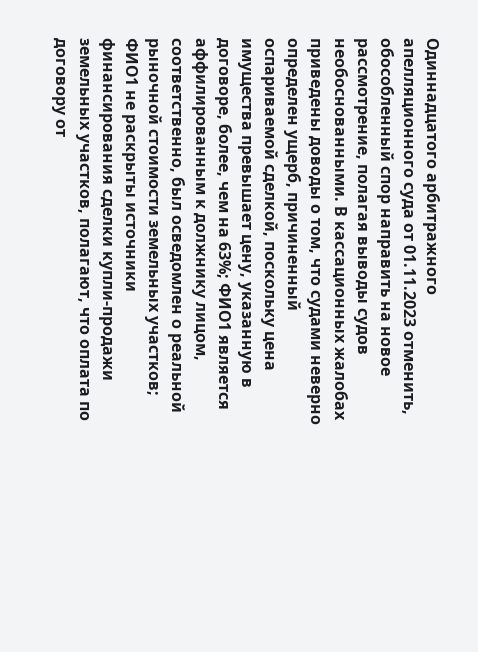Одиннадцатого арбитражного апелляционного суда от 01.11.2023 отменить, обособленный спор направить на новое рассмотрение, полагая выводы судов необоснованными. В кассационных жалобах приведены доводы о том, что судами неверно определен ущерб, причиненный оспариваемой сделкой, поскольку цена имущества превышает цену, указанную в договоре, более, чем на 63%; ФИО1 является аффилированным к должнику лицом, соответственно, был осведомлен о реальной рыночной стоимости земельных участков; ФИО1 не раскрыты источники финансирования сделки купли-продажи земельных участков, полагают, что оплата по договору от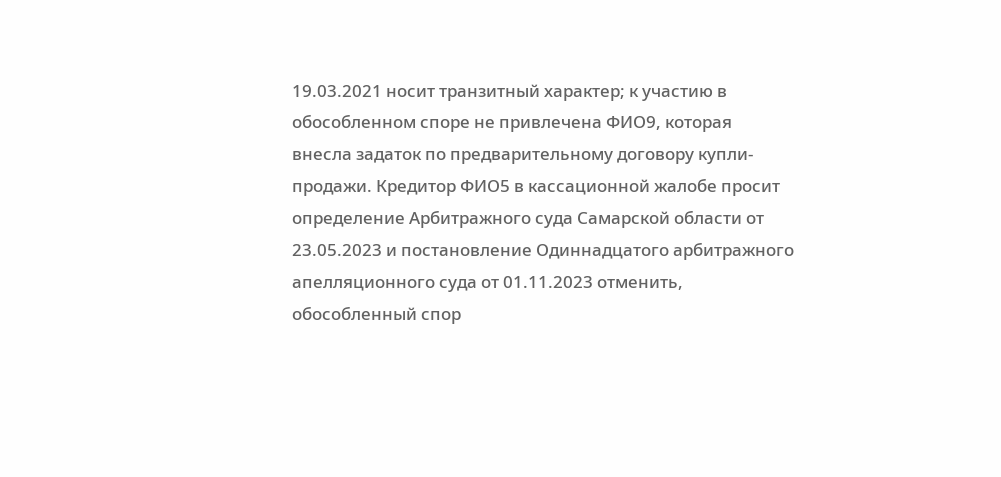19.03.2021 носит транзитный характер; к участию в обособленном споре не привлечена ФИО9, которая внесла задаток по предварительному договору купли-продажи. Кредитор ФИО5 в кассационной жалобе просит определение Арбитражного суда Самарской области от 23.05.2023 и постановление Одиннадцатого арбитражного апелляционного суда от 01.11.2023 отменить, обособленный спор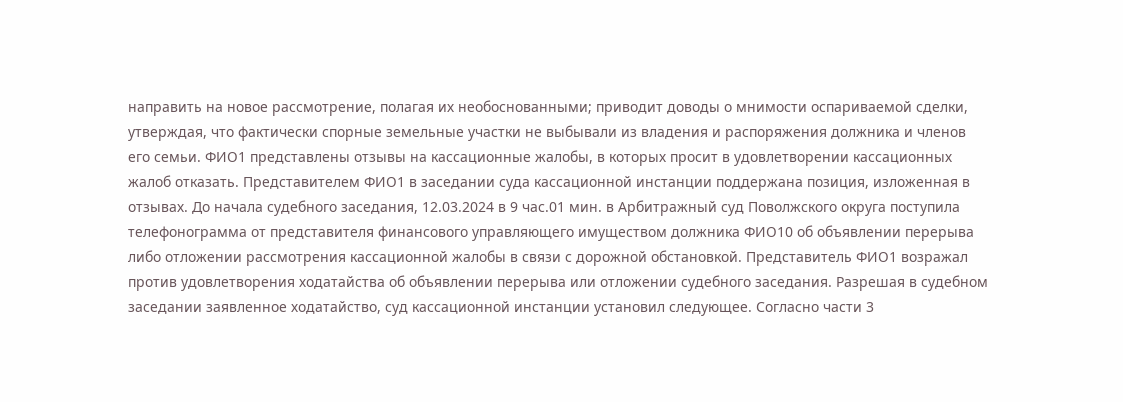направить на новое рассмотрение, полагая их необоснованными; приводит доводы о мнимости оспариваемой сделки, утверждая, что фактически спорные земельные участки не выбывали из владения и распоряжения должника и членов его семьи. ФИО1 представлены отзывы на кассационные жалобы, в которых просит в удовлетворении кассационных жалоб отказать. Представителем ФИО1 в заседании суда кассационной инстанции поддержана позиция, изложенная в отзывах. До начала судебного заседания, 12.03.2024 в 9 час.01 мин. в Арбитражный суд Поволжского округа поступила телефонограмма от представителя финансового управляющего имуществом должника ФИО10 об объявлении перерыва либо отложении рассмотрения кассационной жалобы в связи с дорожной обстановкой. Представитель ФИО1 возражал против удовлетворения ходатайства об объявлении перерыва или отложении судебного заседания. Разрешая в судебном заседании заявленное ходатайство, суд кассационной инстанции установил следующее. Согласно части 3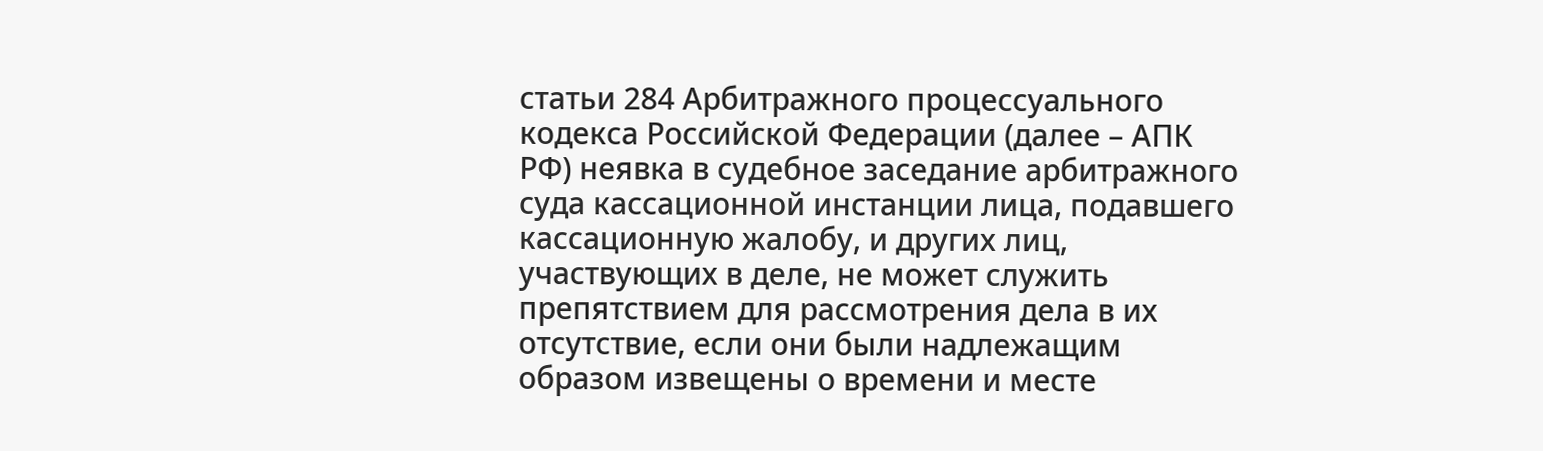статьи 284 Арбитражного процессуального кодекса Российской Федерации (далее – АПК РФ) неявка в судебное заседание арбитражного суда кассационной инстанции лица, подавшего кассационную жалобу, и других лиц, участвующих в деле, не может служить препятствием для рассмотрения дела в их отсутствие, если они были надлежащим образом извещены о времени и месте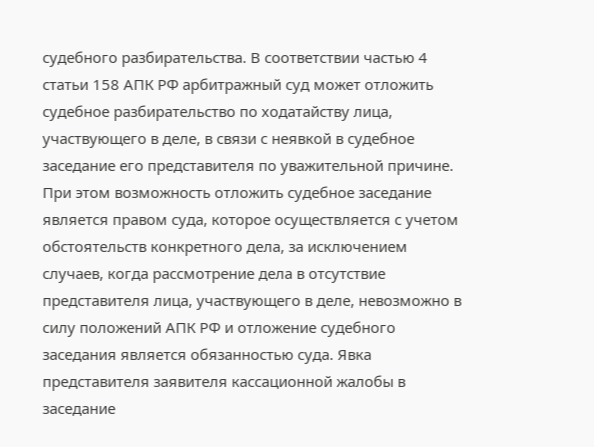судебного разбирательства. В соответствии частью 4 статьи 158 АПК РФ арбитражный суд может отложить судебное разбирательство по ходатайству лица, участвующего в деле, в связи с неявкой в судебное заседание его представителя по уважительной причине. При этом возможность отложить судебное заседание является правом суда, которое осуществляется с учетом обстоятельств конкретного дела, за исключением случаев, когда рассмотрение дела в отсутствие представителя лица, участвующего в деле, невозможно в силу положений АПК РФ и отложение судебного заседания является обязанностью суда. Явка представителя заявителя кассационной жалобы в заседание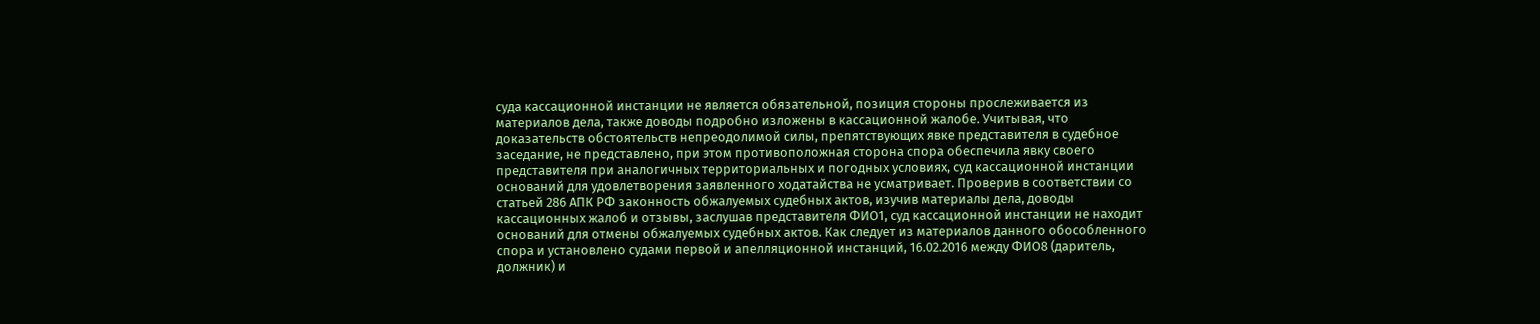суда кассационной инстанции не является обязательной, позиция стороны прослеживается из материалов дела, также доводы подробно изложены в кассационной жалобе. Учитывая, что доказательств обстоятельств непреодолимой силы, препятствующих явке представителя в судебное заседание, не представлено, при этом противоположная сторона спора обеспечила явку своего представителя при аналогичных территориальных и погодных условиях, суд кассационной инстанции оснований для удовлетворения заявленного ходатайства не усматривает. Проверив в соответствии со статьей 286 АПК РФ законность обжалуемых судебных актов, изучив материалы дела, доводы кассационных жалоб и отзывы, заслушав представителя ФИО1, суд кассационной инстанции не находит оснований для отмены обжалуемых судебных актов. Как следует из материалов данного обособленного спора и установлено судами первой и апелляционной инстанций, 16.02.2016 между ФИО8 (даритель, должник) и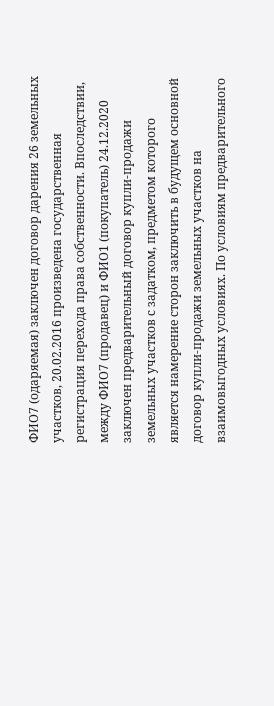ФИО7 (одаряемая) заключен договор дарения 26 земельных участков, 20.02.2016 произведена государственная регистрация перехода права собственности. Впоследствии, между ФИО7 (продавец) и ФИО1 (покупатель) 24.12.2020 заключен предварительный договор купли-продажи земельных участков с задатком, предметом которого является намерение сторон заключить в будущем основной договор купли-продажи земельных участков на взаимовыгодных условиях. По условиям предварительного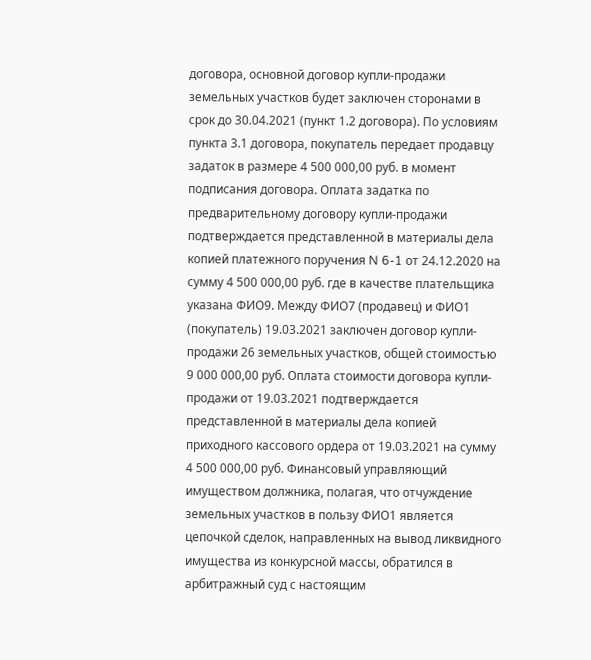договора, основной договор купли-продажи земельных участков будет заключен сторонами в срок до 30.04.2021 (пункт 1.2 договора). По условиям пункта 3.1 договора, покупатель передает продавцу задаток в размере 4 500 000,00 руб. в момент подписания договора. Оплата задатка по предварительному договору купли-продажи подтверждается представленной в материалы дела копией платежного поручения N 6-1 от 24.12.2020 на сумму 4 500 000,00 руб. где в качестве плательщика указана ФИО9. Между ФИО7 (продавец) и ФИО1 (покупатель) 19.03.2021 заключен договор купли-продажи 26 земельных участков, общей стоимостью 9 000 000,00 руб. Оплата стоимости договора купли-продажи от 19.03.2021 подтверждается представленной в материалы дела копией приходного кассового ордера от 19.03.2021 на сумму 4 500 000,00 руб. Финансовый управляющий имуществом должника, полагая, что отчуждение земельных участков в пользу ФИО1 является цепочкой сделок, направленных на вывод ликвидного имущества из конкурсной массы, обратился в арбитражный суд с настоящим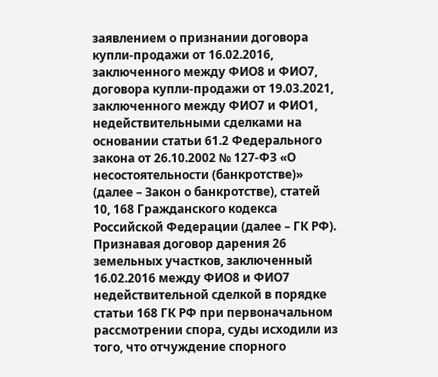заявлением о признании договора купли-продажи от 16.02.2016, заключенного между ФИО8 и ФИО7, договора купли-продажи от 19.03.2021, заключенного между ФИО7 и ФИО1, недействительными сделками на основании статьи 61.2 Федерального закона от 26.10.2002 № 127-ФЗ «О несостоятельности (банкротстве)» (далее – Закон о банкротстве), статей 10, 168 Гражданского кодекса Российской Федерации (далее – ГК РФ). Признавая договор дарения 26 земельных участков, заключенный 16.02.2016 между ФИО8 и ФИО7 недействительной сделкой в порядке статьи 168 ГК РФ при первоначальном рассмотрении спора, суды исходили из того, что отчуждение спорного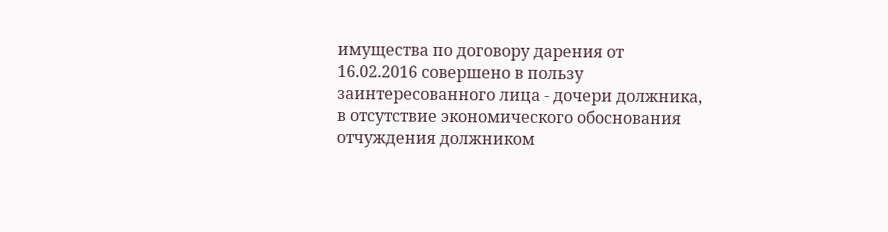имущества по договору дарения от 16.02.2016 совершено в пользу заинтересованного лица - дочери должника, в отсутствие экономического обоснования отчуждения должником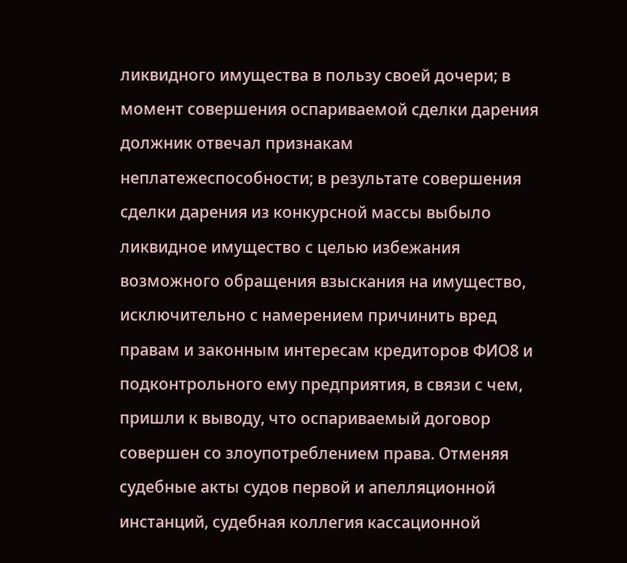ликвидного имущества в пользу своей дочери; в момент совершения оспариваемой сделки дарения должник отвечал признакам неплатежеспособности; в результате совершения сделки дарения из конкурсной массы выбыло ликвидное имущество с целью избежания возможного обращения взыскания на имущество, исключительно с намерением причинить вред правам и законным интересам кредиторов ФИО8 и подконтрольного ему предприятия, в связи с чем, пришли к выводу, что оспариваемый договор совершен со злоупотреблением права. Отменяя судебные акты судов первой и апелляционной инстанций, судебная коллегия кассационной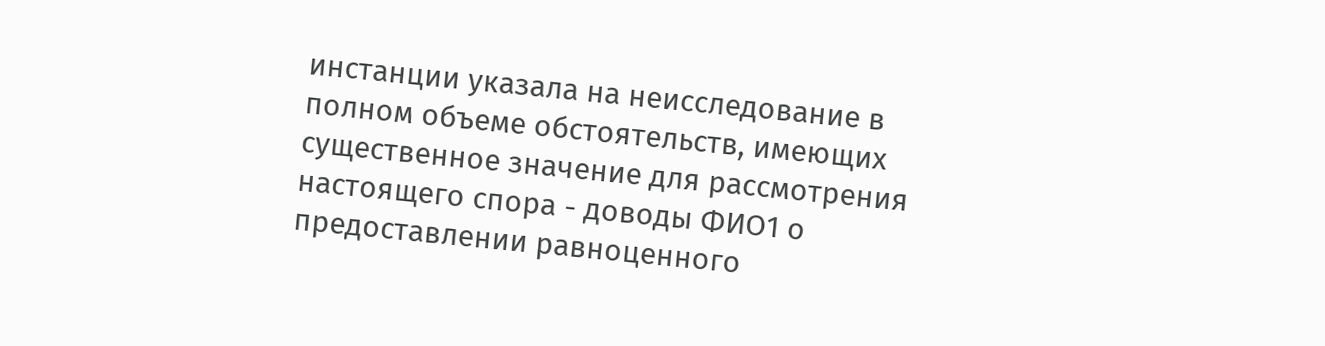инстанции указала на неисследование в полном объеме обстоятельств, имеющих существенное значение для рассмотрения настоящего спора - доводы ФИО1 о предоставлении равноценного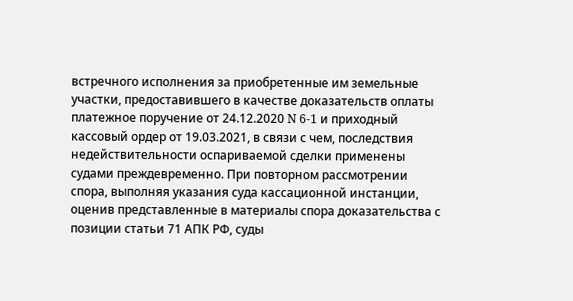встречного исполнения за приобретенные им земельные участки, предоставившего в качестве доказательств оплаты платежное поручение от 24.12.2020 N 6-1 и приходный кассовый ордер от 19.03.2021, в связи с чем, последствия недействительности оспариваемой сделки применены судами преждевременно. При повторном рассмотрении спора, выполняя указания суда кассационной инстанции, оценив представленные в материалы спора доказательства с позиции статьи 71 АПК РФ, суды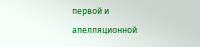первой и апелляционной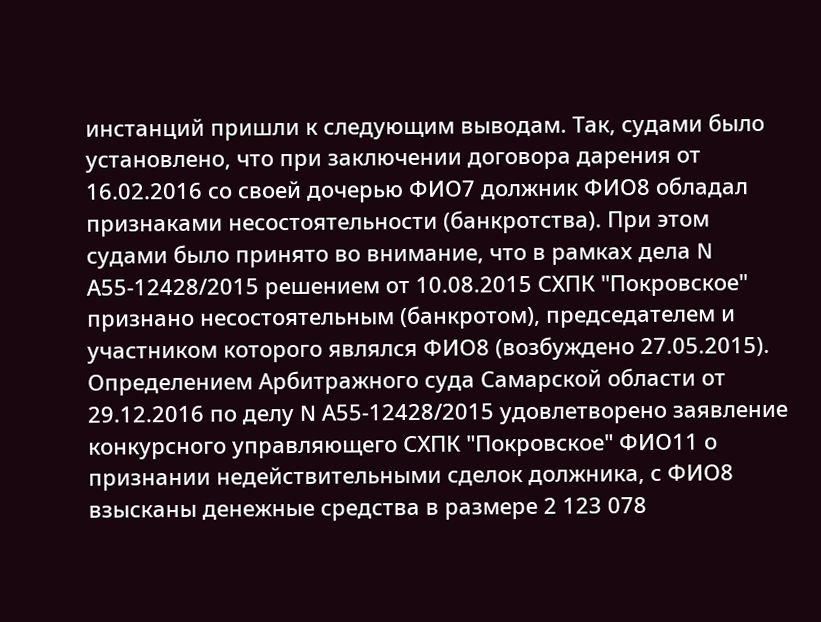инстанций пришли к следующим выводам. Так, судами было установлено, что при заключении договора дарения от 16.02.2016 со своей дочерью ФИО7 должник ФИО8 обладал признаками несостоятельности (банкротства). При этом судами было принято во внимание, что в рамках дела N А55-12428/2015 решением от 10.08.2015 СХПК "Покровское" признано несостоятельным (банкротом), председателем и участником которого являлся ФИО8 (возбуждено 27.05.2015). Определением Арбитражного суда Самарской области от 29.12.2016 по делу N А55-12428/2015 удовлетворено заявление конкурсного управляющего СХПК "Покровское" ФИО11 о признании недействительными сделок должника, с ФИО8 взысканы денежные средства в размере 2 123 078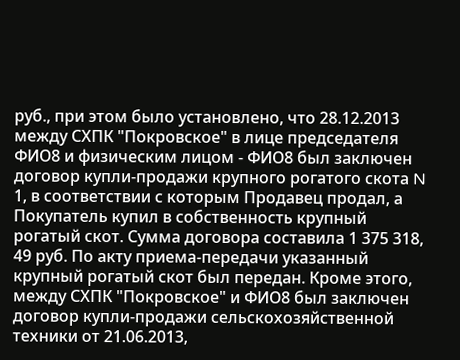руб., при этом было установлено, что 28.12.2013 между СХПК "Покровское" в лице председателя ФИО8 и физическим лицом - ФИО8 был заключен договор купли-продажи крупного рогатого скота N 1, в соответствии с которым Продавец продал, а Покупатель купил в собственность крупный рогатый скот. Сумма договора составила 1 375 318, 49 руб. По акту приема-передачи указанный крупный рогатый скот был передан. Кроме этого, между СХПК "Покровское" и ФИО8 был заключен договор купли-продажи сельскохозяйственной техники от 21.06.2013,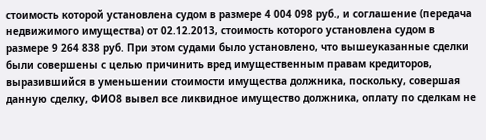стоимость которой установлена судом в размере 4 004 098 руб., и соглашение (передача недвижимого имущества) от 02.12.2013, стоимость которого установлена судом в размере 9 264 838 руб. При этом судами было установлено, что вышеуказанные сделки были совершены с целью причинить вред имущественным правам кредиторов, выразившийся в уменьшении стоимости имущества должника, поскольку, совершая данную сделку, ФИО8 вывел все ликвидное имущество должника, оплату по сделкам не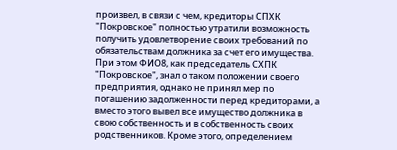произвел, в связи с чем, кредиторы СПХК "Покровское" полностью утратили возможность получить удовлетворение своих требований по обязательствам должника за счет его имущества. При этом ФИО8, как председатель СХПК "Покровское", знал о таком положении своего предприятия, однако не принял мер по погашению задолженности перед кредиторами, а вместо этого вывел все имущество должника в свою собственность и в собственность своих родственников. Кроме этого, определением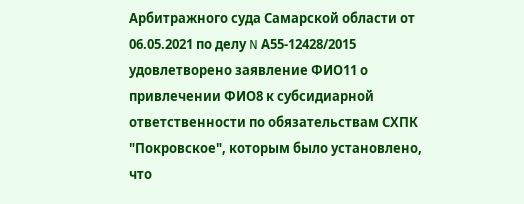Арбитражного суда Самарской области от 06.05.2021 по делу N А55-12428/2015 удовлетворено заявление ФИО11 о привлечении ФИО8 к субсидиарной ответственности по обязательствам СХПК "Покровское", которым было установлено, что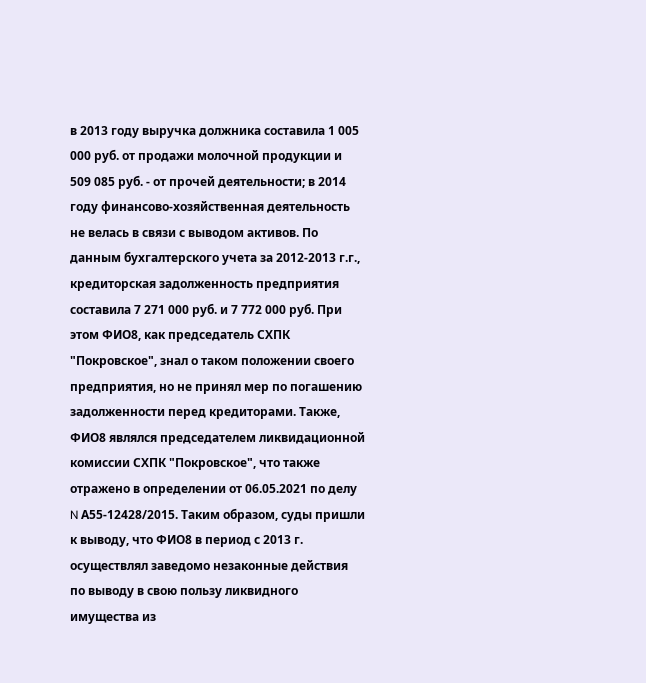в 2013 году выручка должника составила 1 005 000 руб. от продажи молочной продукции и 509 085 руб. - от прочей деятельности; в 2014 году финансово-хозяйственная деятельность не велась в связи с выводом активов. По данным бухгалтерского учета за 2012-2013 г.г., кредиторская задолженность предприятия составила 7 271 000 руб. и 7 772 000 руб. При этом ФИО8, как председатель СХПК "Покровское", знал о таком положении своего предприятия, но не принял мер по погашению задолженности перед кредиторами. Также, ФИО8 являлся председателем ликвидационной комиссии СХПК "Покровское", что также отражено в определении от 06.05.2021 по делу N А55-12428/2015. Таким образом, суды пришли к выводу, что ФИО8 в период с 2013 г. осуществлял заведомо незаконные действия по выводу в свою пользу ликвидного имущества из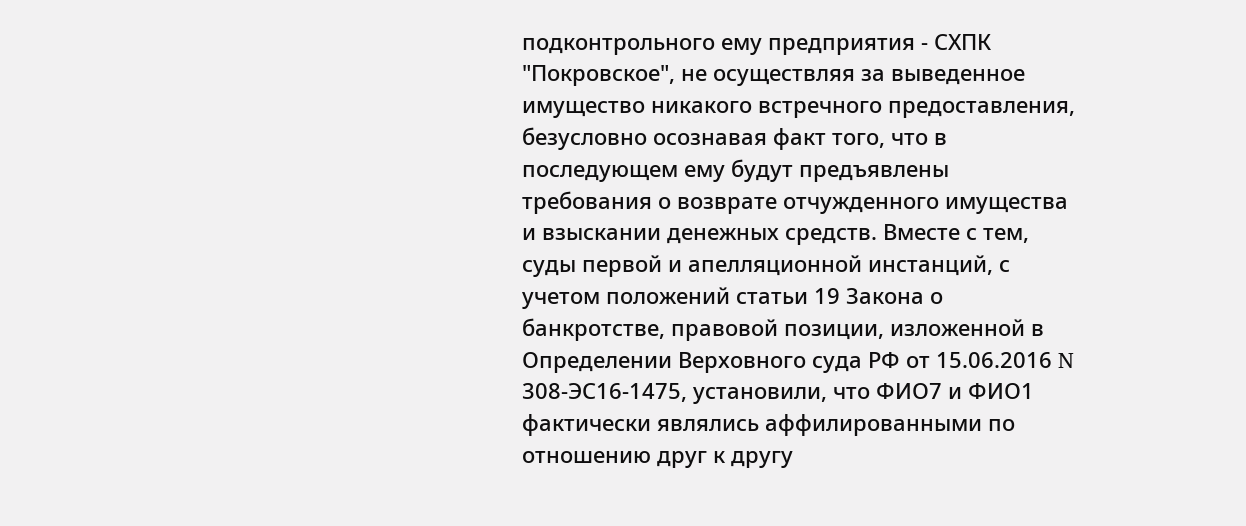подконтрольного ему предприятия - СХПК "Покровское", не осуществляя за выведенное имущество никакого встречного предоставления, безусловно осознавая факт того, что в последующем ему будут предъявлены требования о возврате отчужденного имущества и взыскании денежных средств. Вместе с тем, суды первой и апелляционной инстанций, с учетом положений статьи 19 Закона о банкротстве, правовой позиции, изложенной в Определении Верховного суда РФ от 15.06.2016 N 308-ЭС16-1475, установили, что ФИО7 и ФИО1 фактически являлись аффилированными по отношению друг к другу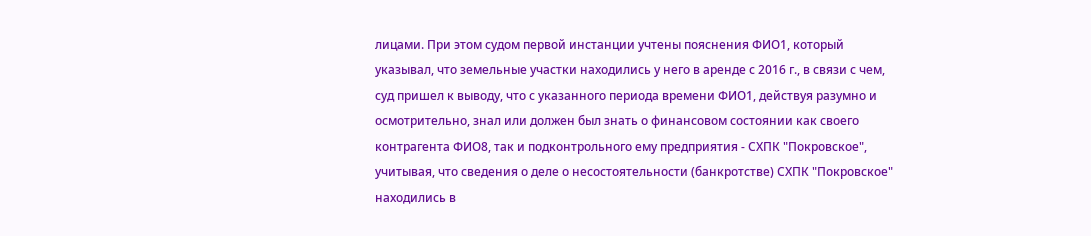лицами. При этом судом первой инстанции учтены пояснения ФИО1, который указывал, что земельные участки находились у него в аренде с 2016 г., в связи с чем, суд пришел к выводу, что с указанного периода времени ФИО1, действуя разумно и осмотрительно, знал или должен был знать о финансовом состоянии как своего контрагента ФИО8, так и подконтрольного ему предприятия - СХПК "Покровское", учитывая, что сведения о деле о несостоятельности (банкротстве) СХПК "Покровское" находились в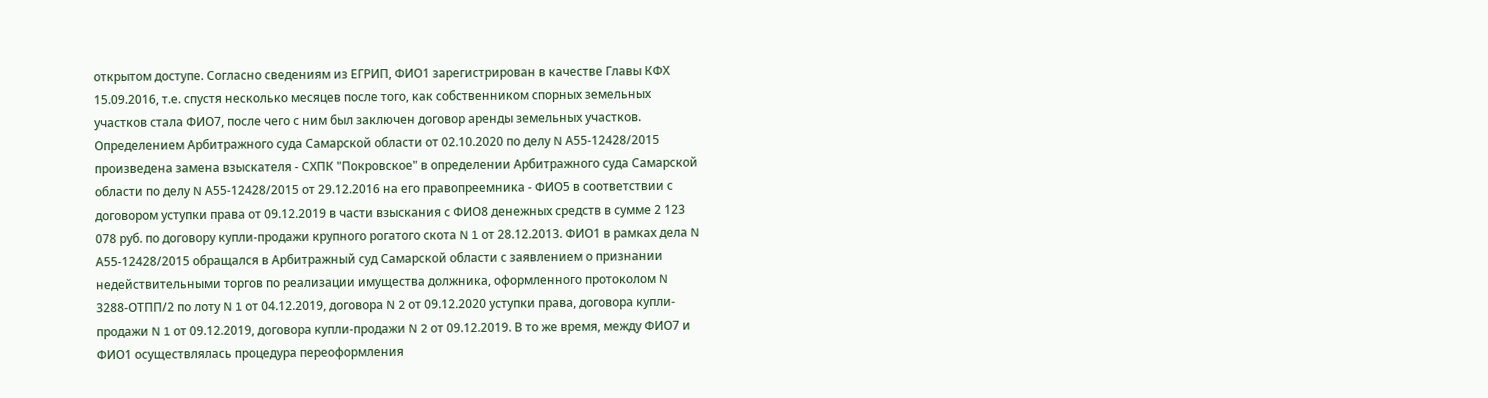открытом доступе. Согласно сведениям из ЕГРИП, ФИО1 зарегистрирован в качестве Главы КФХ 15.09.2016, т.е. спустя несколько месяцев после того, как собственником спорных земельных участков стала ФИО7, после чего с ним был заключен договор аренды земельных участков. Определением Арбитражного суда Самарской области от 02.10.2020 по делу N А55-12428/2015 произведена замена взыскателя - СХПК "Покровское" в определении Арбитражного суда Самарской области по делу N А55-12428/2015 от 29.12.2016 на его правопреемника - ФИО5 в соответствии с договором уступки права от 09.12.2019 в части взыскания с ФИО8 денежных средств в сумме 2 123 078 руб. по договору купли-продажи крупного рогатого скота N 1 от 28.12.2013. ФИО1 в рамках дела N А55-12428/2015 обращался в Арбитражный суд Самарской области с заявлением о признании недействительными торгов по реализации имущества должника, оформленного протоколом N 3288-ОТПП/2 по лоту N 1 от 04.12.2019, договора N 2 от 09.12.2020 уступки права, договора купли-продажи N 1 от 09.12.2019, договора купли-продажи N 2 от 09.12.2019. В то же время, между ФИО7 и ФИО1 осуществлялась процедура переоформления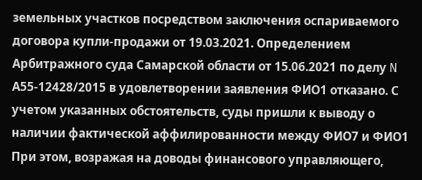земельных участков посредством заключения оспариваемого договора купли-продажи от 19.03.2021. Определением Арбитражного суда Самарской области от 15.06.2021 по делу N А55-12428/2015 в удовлетворении заявления ФИО1 отказано. С учетом указанных обстоятельств, суды пришли к выводу о наличии фактической аффилированности между ФИО7 и ФИО1 При этом, возражая на доводы финансового управляющего,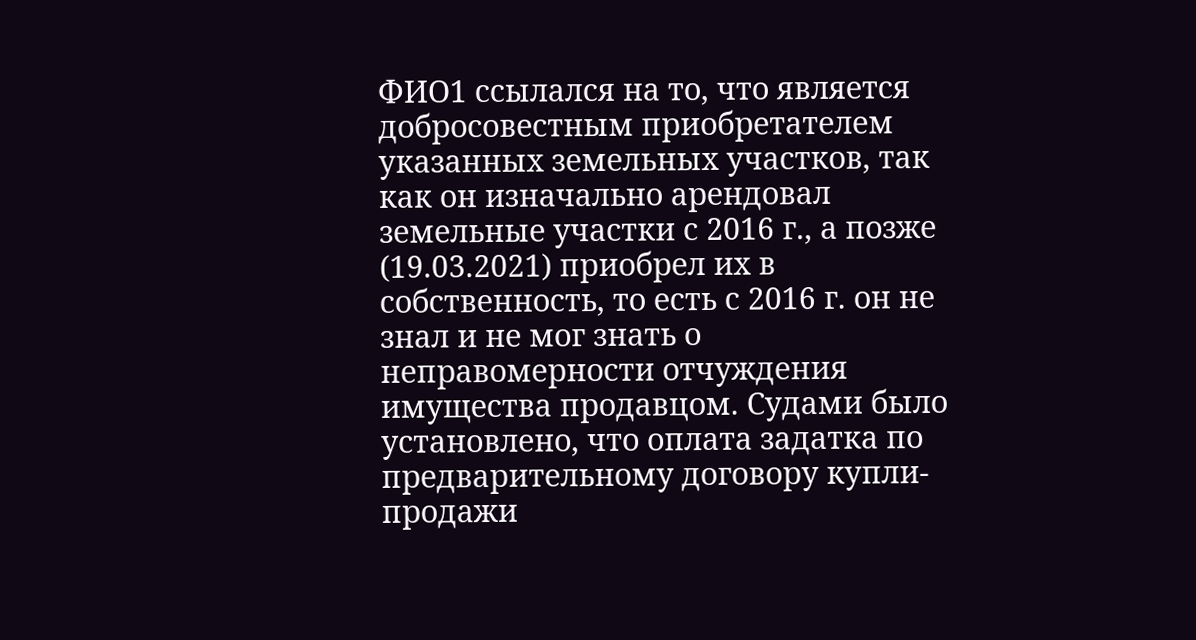ФИО1 ссылался на то, что является добросовестным приобретателем указанных земельных участков, так как он изначально арендовал земельные участки с 2016 г., а позже (19.03.2021) приобрел их в собственность, то есть с 2016 г. он не знал и не мог знать о неправомерности отчуждения имущества продавцом. Судами было установлено, что оплата задатка по предварительному договору купли-продажи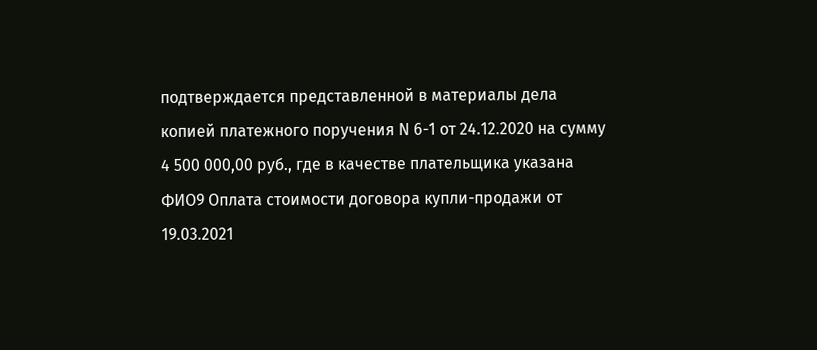подтверждается представленной в материалы дела копией платежного поручения N 6-1 от 24.12.2020 на сумму 4 500 000,00 руб., где в качестве плательщика указана ФИО9 Оплата стоимости договора купли-продажи от 19.03.2021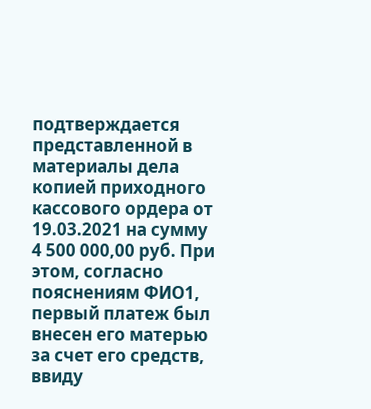подтверждается представленной в материалы дела копией приходного кассового ордера от 19.03.2021 на сумму 4 500 000,00 руб. При этом, согласно пояснениям ФИО1, первый платеж был внесен его матерью за счет его средств, ввиду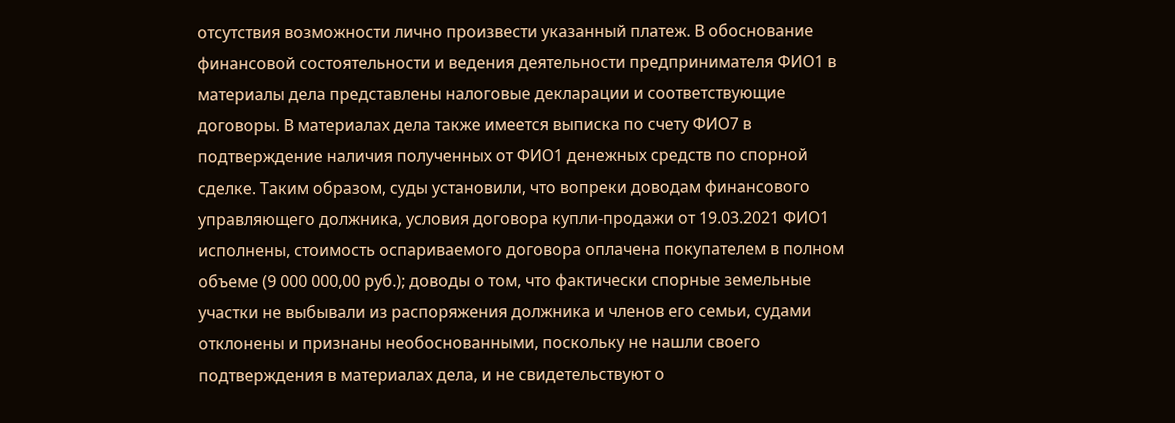отсутствия возможности лично произвести указанный платеж. В обоснование финансовой состоятельности и ведения деятельности предпринимателя ФИО1 в материалы дела представлены налоговые декларации и соответствующие договоры. В материалах дела также имеется выписка по счету ФИО7 в подтверждение наличия полученных от ФИО1 денежных средств по спорной сделке. Таким образом, суды установили, что вопреки доводам финансового управляющего должника, условия договора купли-продажи от 19.03.2021 ФИО1 исполнены, стоимость оспариваемого договора оплачена покупателем в полном объеме (9 000 000,00 руб.); доводы о том, что фактически спорные земельные участки не выбывали из распоряжения должника и членов его семьи, судами отклонены и признаны необоснованными, поскольку не нашли своего подтверждения в материалах дела, и не свидетельствуют о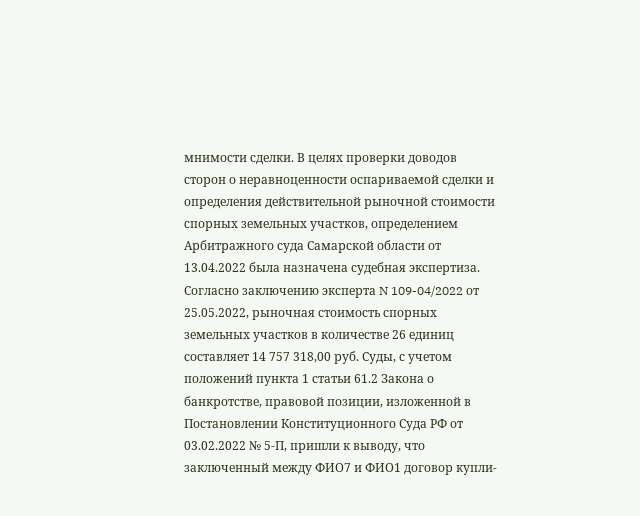мнимости сделки. В целях проверки доводов сторон о неравноценности оспариваемой сделки и определения действительной рыночной стоимости спорных земельных участков, определением Арбитражного суда Самарской области от 13.04.2022 была назначена судебная экспертиза. Согласно заключению эксперта N 109-04/2022 от 25.05.2022, рыночная стоимость спорных земельных участков в количестве 26 единиц составляет 14 757 318,00 руб. Суды, с учетом положений пункта 1 статьи 61.2 Закона о банкротстве, правовой позиции, изложенной в Постановлении Конституционного Суда РФ от 03.02.2022 № 5-П, пришли к выводу, что заключенный между ФИО7 и ФИО1 договор купли-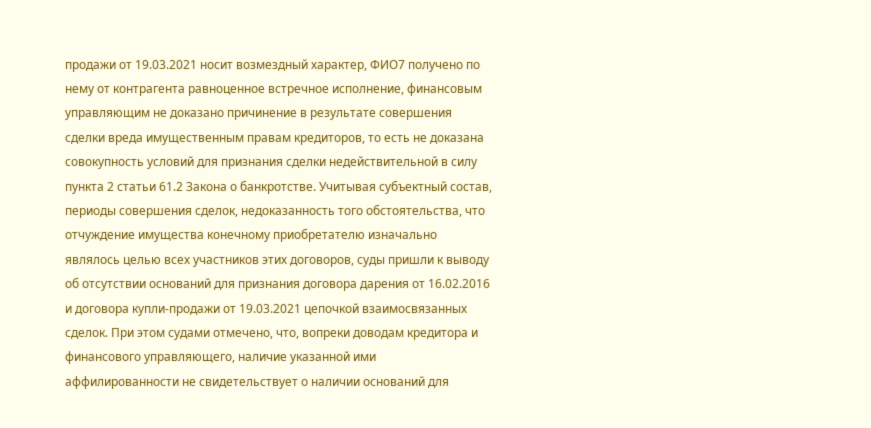продажи от 19.03.2021 носит возмездный характер, ФИО7 получено по нему от контрагента равноценное встречное исполнение, финансовым управляющим не доказано причинение в результате совершения сделки вреда имущественным правам кредиторов, то есть не доказана совокупность условий для признания сделки недействительной в силу пункта 2 статьи 61.2 Закона о банкротстве. Учитывая субъектный состав, периоды совершения сделок, недоказанность того обстоятельства, что отчуждение имущества конечному приобретателю изначально являлось целью всех участников этих договоров, суды пришли к выводу об отсутствии оснований для признания договора дарения от 16.02.2016 и договора купли-продажи от 19.03.2021 цепочкой взаимосвязанных сделок. При этом судами отмечено, что, вопреки доводам кредитора и финансового управляющего, наличие указанной ими аффилированности не свидетельствует о наличии оснований для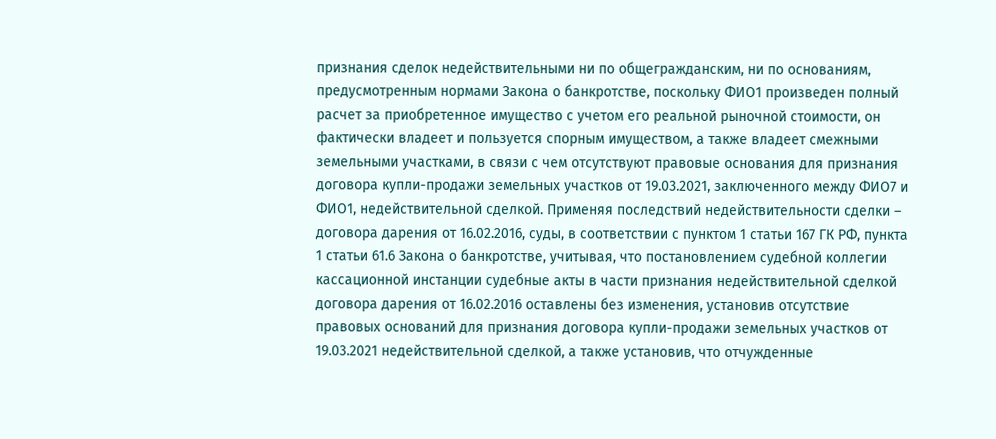признания сделок недействительными ни по общегражданским, ни по основаниям, предусмотренным нормами Закона о банкротстве, поскольку ФИО1 произведен полный расчет за приобретенное имущество с учетом его реальной рыночной стоимости, он фактически владеет и пользуется спорным имуществом, а также владеет смежными земельными участками, в связи с чем отсутствуют правовые основания для признания договора купли-продажи земельных участков от 19.03.2021, заключенного между ФИО7 и ФИО1, недействительной сделкой. Применяя последствий недействительности сделки – договора дарения от 16.02.2016, суды, в соответствии с пунктом 1 статьи 167 ГК РФ, пункта 1 статьи 61.6 Закона о банкротстве, учитывая, что постановлением судебной коллегии кассационной инстанции судебные акты в части признания недействительной сделкой договора дарения от 16.02.2016 оставлены без изменения, установив отсутствие правовых оснований для признания договора купли-продажи земельных участков от 19.03.2021 недействительной сделкой, а также установив, что отчужденные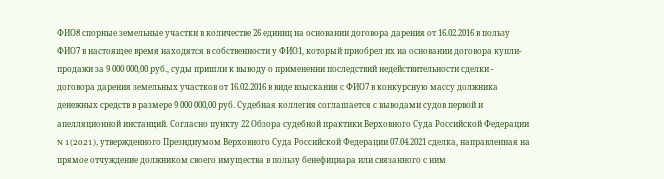ФИО8 спорные земельные участки в количестве 26 единиц на основании договора дарения от 16.02.2016 в пользу ФИО7 в настоящее время находятся в собственности у ФИО1, который приобрел их на основании договора купли-продажи за 9 000 000,00 руб., суды пришли к выводу о применении последствий недействительности сделки - договора дарения земельных участков от 16.02.2016 в виде взыскания с ФИО7 в конкурсную массу должника денежных средств в размере 9 000 000,00 руб. Судебная коллегия соглашается с выводами судов первой и апелляционной инстанций. Согласно пункту 22 Обзора судебной практики Верховного Суда Российской Федерации N 1(2021), утвержденного Президиумом Верховного Суда Российской Федерации 07.04.2021 сделка, направленная на прямое отчуждение должником своего имущества в пользу бенефициара или связанного с ним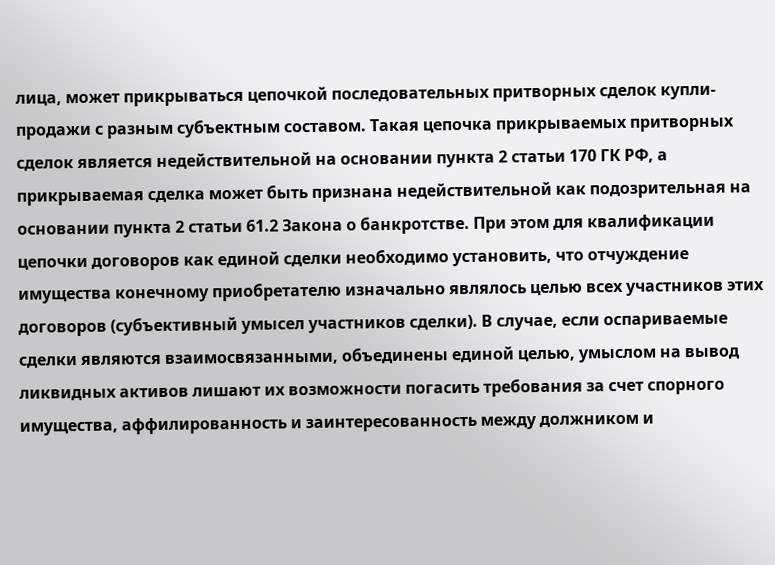лица, может прикрываться цепочкой последовательных притворных сделок купли-продажи с разным субъектным составом. Такая цепочка прикрываемых притворных сделок является недействительной на основании пункта 2 статьи 170 ГК РФ, а прикрываемая сделка может быть признана недействительной как подозрительная на основании пункта 2 статьи 61.2 Закона о банкротстве. При этом для квалификации цепочки договоров как единой сделки необходимо установить, что отчуждение имущества конечному приобретателю изначально являлось целью всех участников этих договоров (субъективный умысел участников сделки). В случае, если оспариваемые сделки являются взаимосвязанными, объединены единой целью, умыслом на вывод ликвидных активов лишают их возможности погасить требования за счет спорного имущества, аффилированность и заинтересованность между должником и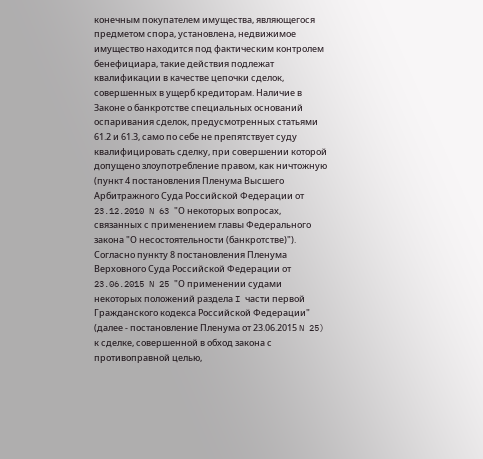конечным покупателем имущества, являющегося предметом спора, установлена, недвижимое имущество находится под фактическим контролем бенефициара, такие действия подлежат квалификации в качестве цепочки сделок, совершенных в ущерб кредиторам. Наличие в Законе о банкротстве специальных оснований оспаривания сделок, предусмотренных статьями 61.2 и 61.3, само по себе не препятствует суду квалифицировать сделку, при совершении которой допущено злоупотребление правом, как ничтожную (пункт 4 постановления Пленума Высшего Арбитражного Суда Российской Федерации от 23.12.2010 N 63 "О некоторых вопросах, связанных с применением главы Федерального закона "О несостоятельности (банкротстве)"). Согласно пункту 8 постановления Пленума Верховного Суда Российской Федерации от 23.06.2015 N 25 "О применении судами некоторых положений раздела I части первой Гражданского кодекса Российской Федерации" (далее - постановление Пленума от 23.06.2015 N 25) к сделке, совершенной в обход закона с противоправной целью,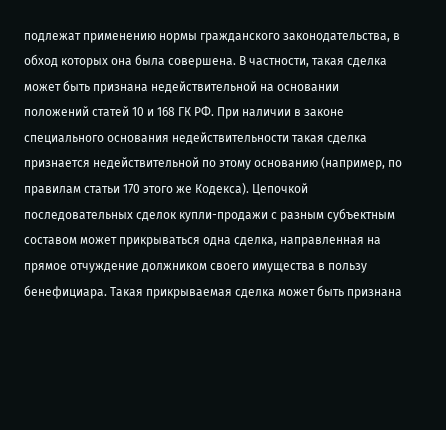подлежат применению нормы гражданского законодательства, в обход которых она была совершена. В частности, такая сделка может быть признана недействительной на основании положений статей 10 и 168 ГК РФ. При наличии в законе специального основания недействительности такая сделка признается недействительной по этому основанию (например, по правилам статьи 170 этого же Кодекса). Цепочкой последовательных сделок купли-продажи с разным субъектным составом может прикрываться одна сделка, направленная на прямое отчуждение должником своего имущества в пользу бенефициара. Такая прикрываемая сделка может быть признана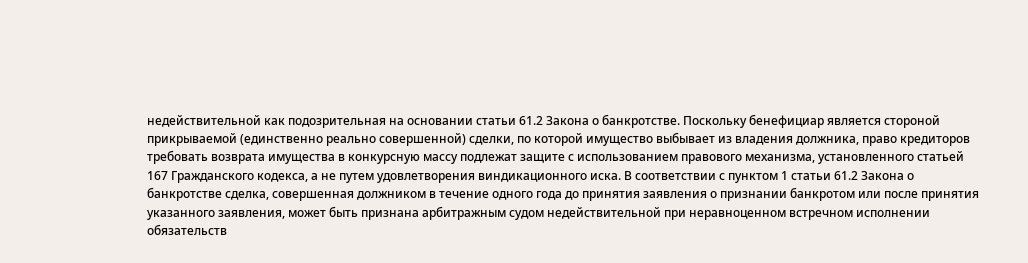недействительной как подозрительная на основании статьи 61.2 Закона о банкротстве. Поскольку бенефициар является стороной прикрываемой (единственно реально совершенной) сделки, по которой имущество выбывает из владения должника, право кредиторов требовать возврата имущества в конкурсную массу подлежат защите с использованием правового механизма, установленного статьей 167 Гражданского кодекса, а не путем удовлетворения виндикационного иска. В соответствии с пунктом 1 статьи 61.2 Закона о банкротстве сделка, совершенная должником в течение одного года до принятия заявления о признании банкротом или после принятия указанного заявления, может быть признана арбитражным судом недействительной при неравноценном встречном исполнении обязательств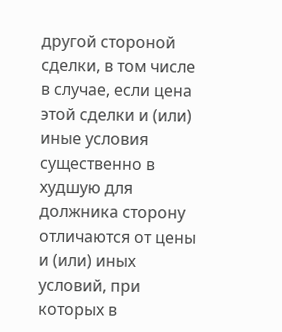другой стороной сделки, в том числе в случае, если цена этой сделки и (или) иные условия существенно в худшую для должника сторону отличаются от цены и (или) иных условий, при которых в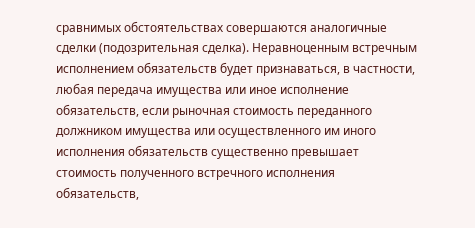сравнимых обстоятельствах совершаются аналогичные сделки (подозрительная сделка). Неравноценным встречным исполнением обязательств будет признаваться, в частности, любая передача имущества или иное исполнение обязательств, если рыночная стоимость переданного должником имущества или осуществленного им иного исполнения обязательств существенно превышает стоимость полученного встречного исполнения обязательств,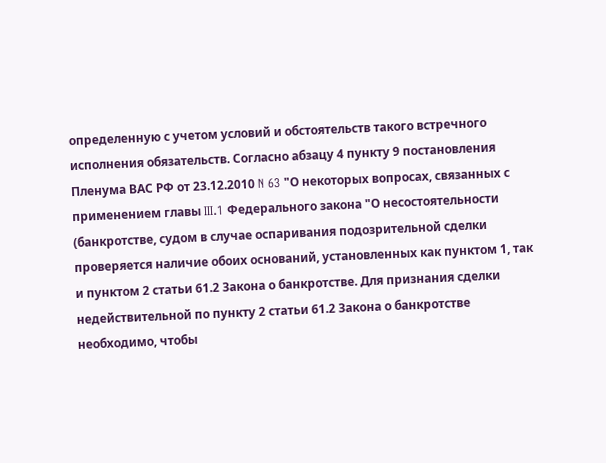определенную с учетом условий и обстоятельств такого встречного исполнения обязательств. Согласно абзацу 4 пункту 9 постановления Пленума ВАС РФ от 23.12.2010 N 63 "О некоторых вопросах, связанных с применением главы III.1 Федерального закона "О несостоятельности (банкротстве, судом в случае оспаривания подозрительной сделки проверяется наличие обоих оснований, установленных как пунктом 1, так и пунктом 2 статьи 61.2 Закона о банкротстве. Для признания сделки недействительной по пункту 2 статьи 61.2 Закона о банкротстве необходимо, чтобы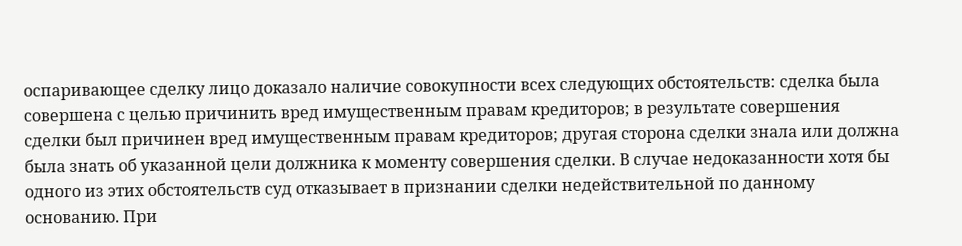оспаривающее сделку лицо доказало наличие совокупности всех следующих обстоятельств: сделка была совершена с целью причинить вред имущественным правам кредиторов; в результате совершения сделки был причинен вред имущественным правам кредиторов; другая сторона сделки знала или должна была знать об указанной цели должника к моменту совершения сделки. В случае недоказанности хотя бы одного из этих обстоятельств суд отказывает в признании сделки недействительной по данному основанию. При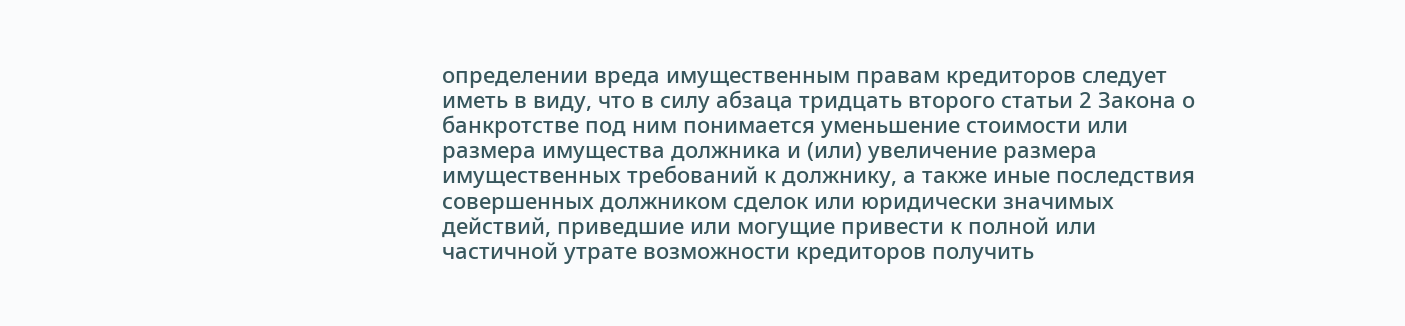определении вреда имущественным правам кредиторов следует иметь в виду, что в силу абзаца тридцать второго статьи 2 Закона о банкротстве под ним понимается уменьшение стоимости или размера имущества должника и (или) увеличение размера имущественных требований к должнику, а также иные последствия совершенных должником сделок или юридически значимых действий, приведшие или могущие привести к полной или частичной утрате возможности кредиторов получить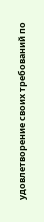удовлетворение своих требований по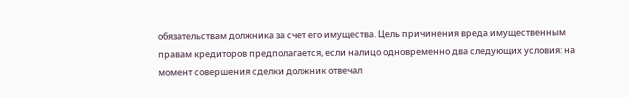обязательствам должника за счет его имущества. Цель причинения вреда имущественным правам кредиторов предполагается, если налицо одновременно два следующих условия: на момент совершения сделки должник отвечал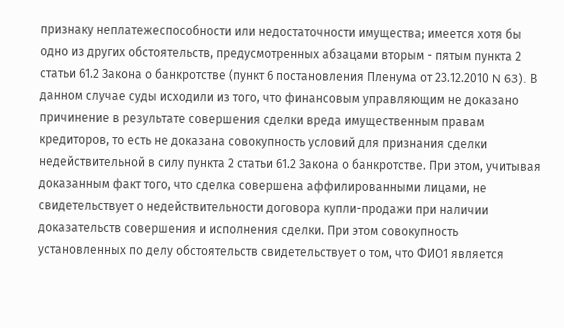признаку неплатежеспособности или недостаточности имущества; имеется хотя бы одно из других обстоятельств, предусмотренных абзацами вторым - пятым пункта 2 статьи 61.2 Закона о банкротстве (пункт 6 постановления Пленума от 23.12.2010 N 63). В данном случае суды исходили из того, что финансовым управляющим не доказано причинение в результате совершения сделки вреда имущественным правам кредиторов, то есть не доказана совокупность условий для признания сделки недействительной в силу пункта 2 статьи 61.2 Закона о банкротстве. При этом, учитывая доказанным факт того, что сделка совершена аффилированными лицами, не свидетельствует о недействительности договора купли-продажи при наличии доказательств совершения и исполнения сделки. При этом совокупность установленных по делу обстоятельств свидетельствует о том, что ФИО1 является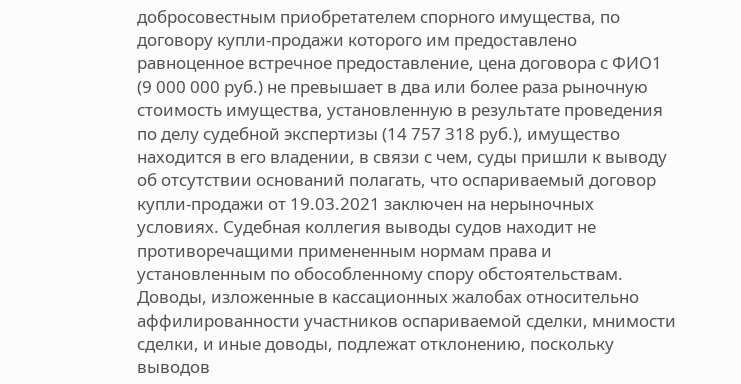добросовестным приобретателем спорного имущества, по договору купли-продажи которого им предоставлено равноценное встречное предоставление, цена договора с ФИО1 (9 000 000 руб.) не превышает в два или более раза рыночную стоимость имущества, установленную в результате проведения по делу судебной экспертизы (14 757 318 руб.), имущество находится в его владении, в связи с чем, суды пришли к выводу об отсутствии оснований полагать, что оспариваемый договор купли-продажи от 19.03.2021 заключен на нерыночных условиях. Судебная коллегия выводы судов находит не противоречащими примененным нормам права и установленным по обособленному спору обстоятельствам. Доводы, изложенные в кассационных жалобах относительно аффилированности участников оспариваемой сделки, мнимости сделки, и иные доводы, подлежат отклонению, поскольку выводов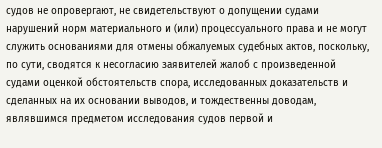судов не опровергают, не свидетельствуют о допущении судами нарушений норм материального и (или) процессуального права и не могут служить основаниями для отмены обжалуемых судебных актов, поскольку, по сути, сводятся к несогласию заявителей жалоб с произведенной судами оценкой обстоятельств спора, исследованных доказательств и сделанных на их основании выводов, и тождественны доводам, являвшимся предметом исследования судов первой и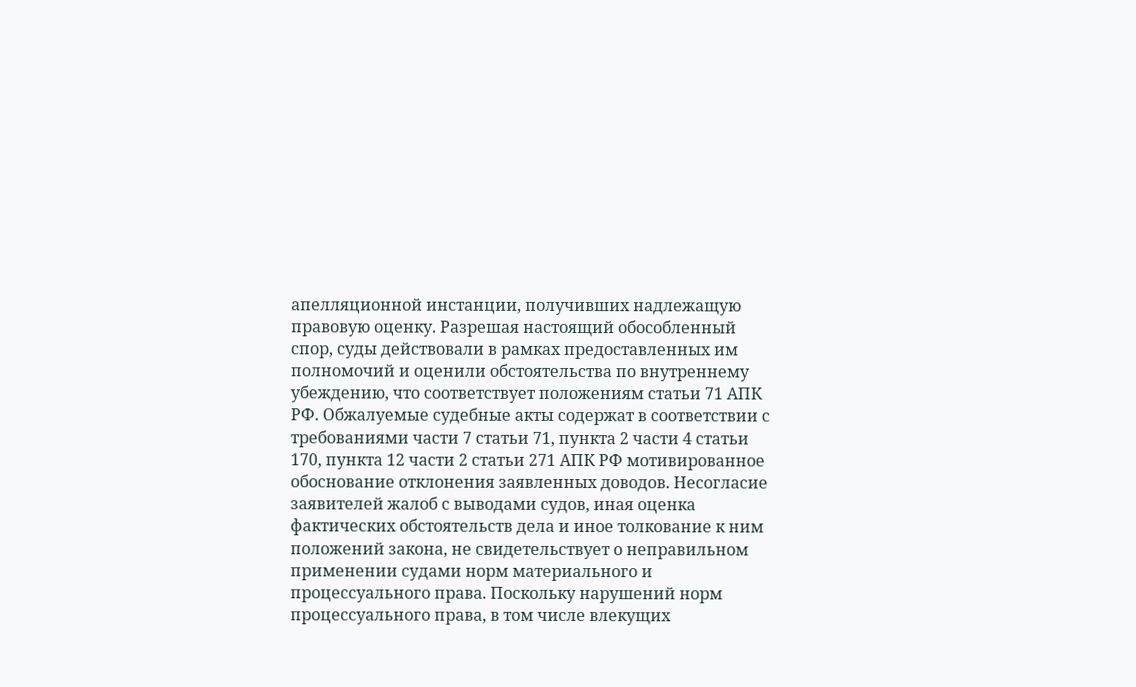апелляционной инстанции, получивших надлежащую правовую оценку. Разрешая настоящий обособленный спор, суды действовали в рамках предоставленных им полномочий и оценили обстоятельства по внутреннему убеждению, что соответствует положениям статьи 71 АПК РФ. Обжалуемые судебные акты содержат в соответствии с требованиями части 7 статьи 71, пункта 2 части 4 статьи 170, пункта 12 части 2 статьи 271 АПК РФ мотивированное обоснование отклонения заявленных доводов. Несогласие заявителей жалоб с выводами судов, иная оценка фактических обстоятельств дела и иное толкование к ним положений закона, не свидетельствует о неправильном применении судами норм материального и процессуального права. Поскольку нарушений норм процессуального права, в том числе влекущих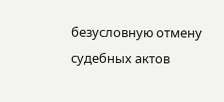безусловную отмену судебных актов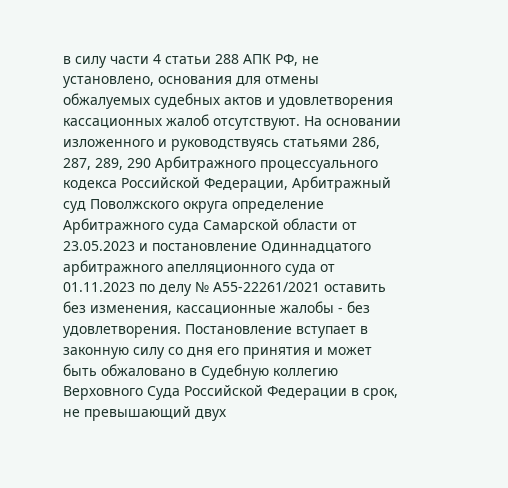в силу части 4 статьи 288 АПК РФ, не установлено, основания для отмены обжалуемых судебных актов и удовлетворения кассационных жалоб отсутствуют. На основании изложенного и руководствуясь статьями 286, 287, 289, 290 Арбитражного процессуального кодекса Российской Федерации, Арбитражный суд Поволжского округа определение Арбитражного суда Самарской области от 23.05.2023 и постановление Одиннадцатого арбитражного апелляционного суда от 01.11.2023 по делу № А55-22261/2021 оставить без изменения, кассационные жалобы - без удовлетворения. Постановление вступает в законную силу со дня его принятия и может быть обжаловано в Судебную коллегию Верховного Суда Российской Федерации в срок, не превышающий двух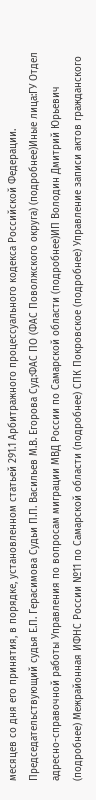месяцев со дня его принятия, в порядке, установленном статьей 291.1 Арбитражного процессуального кодекса Российской Федерации. Председательствующий судья Е.П. Герасимова Судьи П.П. Васильев М.В. Егорова Суд:ФАС ПО (ФАС Поволжского округа) (подробнее)Иные лица:ГУ Отдел адресно-справочной работы Управления по вопросам миграции МВД России по Самарской области (подробнее)ИП Володин Дмитрий Юрьевич (подробнее) Межрайонная ИФНС России №11 по Самарской области (подробнее) СПК Покровское (подробнее) Управление записи актов гражданского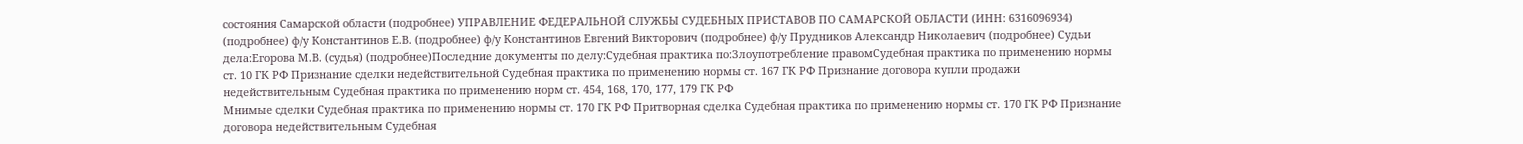состояния Самарской области (подробнее) УПРАВЛЕНИЕ ФЕДЕРАЛЬНОЙ СЛУЖБЫ СУДЕБНЫХ ПРИСТАВОВ ПО САМАРСКОЙ ОБЛАСТИ (ИНН: 6316096934) (подробнее) ф/у Константинов Е.В. (подробнее) ф/у Константинов Евгений Викторович (подробнее) ф/у Прудников Александр Николаевич (подробнее) Судьи дела:Егорова М.В. (судья) (подробнее)Последние документы по делу:Судебная практика по:Злоупотребление правомСудебная практика по применению нормы ст. 10 ГК РФ Признание сделки недействительной Судебная практика по применению нормы ст. 167 ГК РФ Признание договора купли продажи недействительным Судебная практика по применению норм ст. 454, 168, 170, 177, 179 ГК РФ
Мнимые сделки Судебная практика по применению нормы ст. 170 ГК РФ Притворная сделка Судебная практика по применению нормы ст. 170 ГК РФ Признание договора недействительным Судебная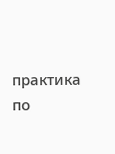практика по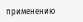применению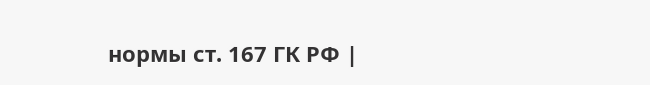нормы ст. 167 ГК РФ |